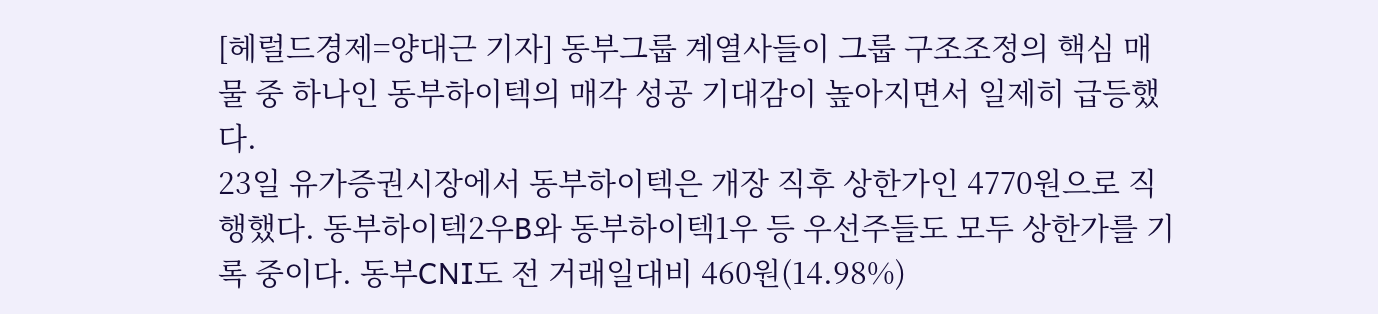[헤럴드경제=양대근 기자] 동부그룹 계열사들이 그룹 구조조정의 핵심 매물 중 하나인 동부하이텍의 매각 성공 기대감이 높아지면서 일제히 급등했다.
23일 유가증권시장에서 동부하이텍은 개장 직후 상한가인 4770원으로 직행했다. 동부하이텍2우B와 동부하이텍1우 등 우선주들도 모두 상한가를 기록 중이다. 동부CNI도 전 거래일대비 460원(14.98%)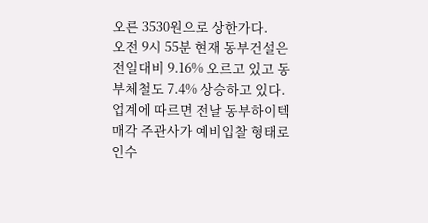오른 3530원으로 상한가다.
오전 9시 55분 현재 동부건설은 전일대비 9.16% 오르고 있고 동부체철도 7.4% 상승하고 있다.
업계에 따르면 전날 동부하이텍 매각 주관사가 예비입찰 형태로 인수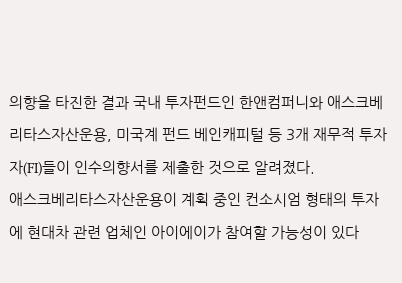의향을 타진한 결과 국내 투자펀드인 한앤컴퍼니와 애스크베리타스자산운용, 미국계 펀드 베인캐피털 등 3개 재무적 투자자(FI)들이 인수의향서를 제출한 것으로 알려졌다.
애스크베리타스자산운용이 계획 중인 컨소시엄 형태의 투자에 현대차 관련 업체인 아이에이가 참여할 가능성이 있다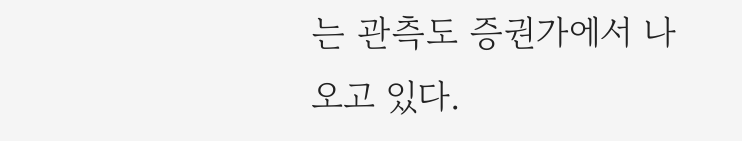는 관측도 증권가에서 나오고 있다.